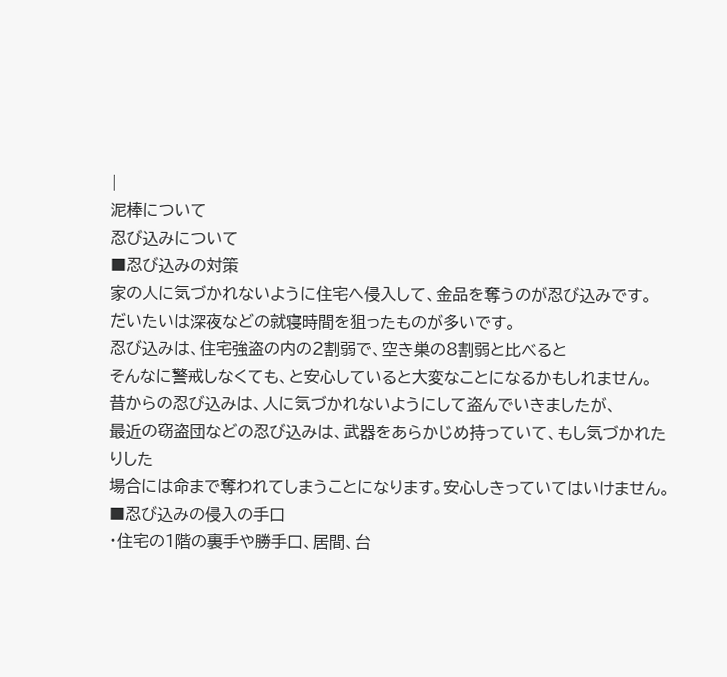|
泥棒について
忍び込みについて
■忍び込みの対策
家の人に気づかれないように住宅へ侵入して、金品を奪うのが忍び込みです。
だいたいは深夜などの就寝時間を狙ったものが多いです。
忍び込みは、住宅強盗の内の2割弱で、空き巣の8割弱と比べると
そんなに警戒しなくても、と安心していると大変なことになるかもしれません。
昔からの忍び込みは、人に気づかれないようにして盗んでいきましたが、
最近の窃盗団などの忍び込みは、武器をあらかじめ持っていて、もし気づかれたりした
場合には命まで奪われてしまうことになります。安心しきっていてはいけません。
■忍び込みの侵入の手口
・住宅の1階の裏手や勝手口、居間、台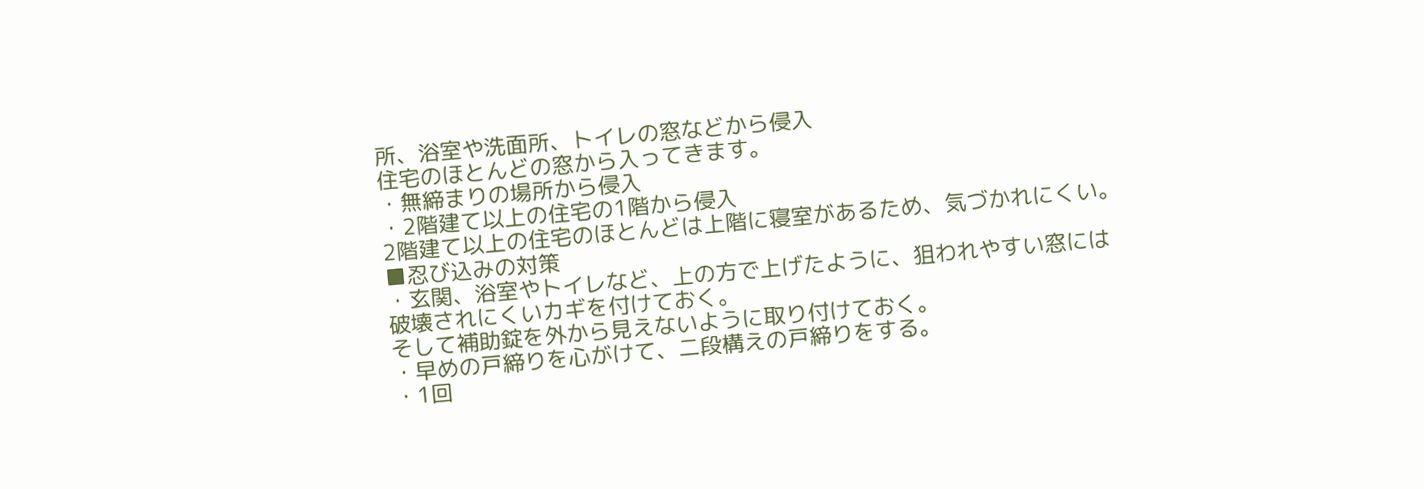所、浴室や洗面所、トイレの窓などから侵入
住宅のほとんどの窓から入ってきます。
・無締まりの場所から侵入
・2階建て以上の住宅の1階から侵入
2階建て以上の住宅のほとんどは上階に寝室があるため、気づかれにくい。
■忍び込みの対策
・玄関、浴室やトイレなど、上の方で上げたように、狙われやすい窓には
破壊されにくいカギを付けておく。
そして補助錠を外から見えないように取り付けておく。
・早めの戸締りを心がけて、二段構えの戸締りをする。
・1回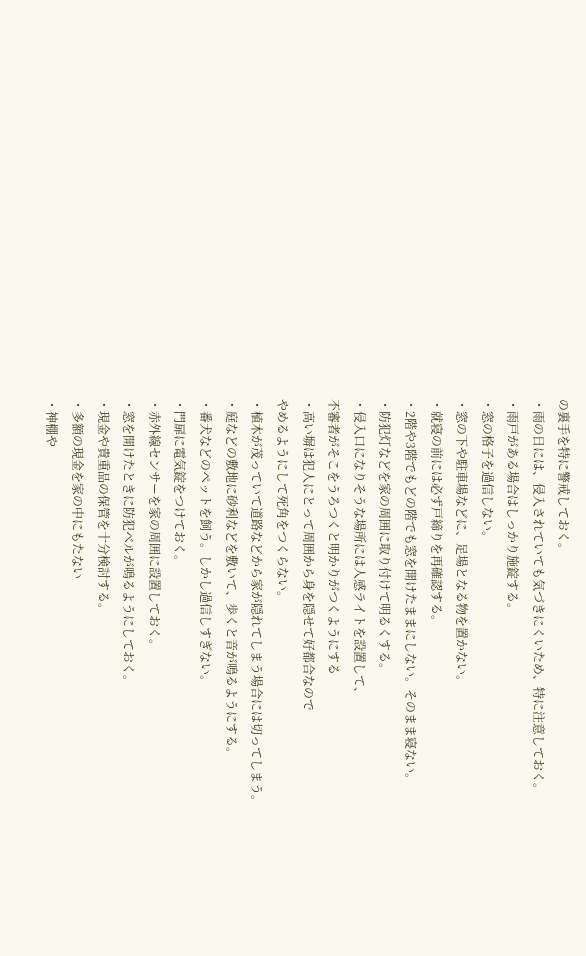の裏手を特に警戒しておく。
・雨の日には、侵入されていても気づきにくいため、特に注意しておく。
・雨戸がある場合はしっかり施錠する。
・窓の格子を過信しない。
・窓の下や駐車場などに、足場となる物を置かない。
・就寝の前には必ず戸締りを再確認する。
・2階や3階でもどの階でも窓を開けたままにしない。そのまま寝ない。
・防犯灯などを家の周囲に取り付けて明るくする。
・侵入口になりそうな場所には人感ライトを設置して、
不審者がそこをうろつくと明かりがつくようにする
・高い塀は犯人にとって周囲から身を隠せて好都合なので
やめるようにして死角をつくらない。
・植木が茂っていて道路などから家が隠れてしまう場合には切ってしまう。
・庭などの敷地に砂利などを敷いて、歩くと音が鳴るようにする。
・番犬などのペットを飼う。しかし過信しすぎない。
・門扉に電気錠をつけておく。
・赤外線センサーを家の周囲に設置しておく。
・窓を開けたときに防犯ベルが鳴るようにしておく。
・現金や貴重品の保管を十分検討する。
・多額の現金を家の中にもたない
・神棚や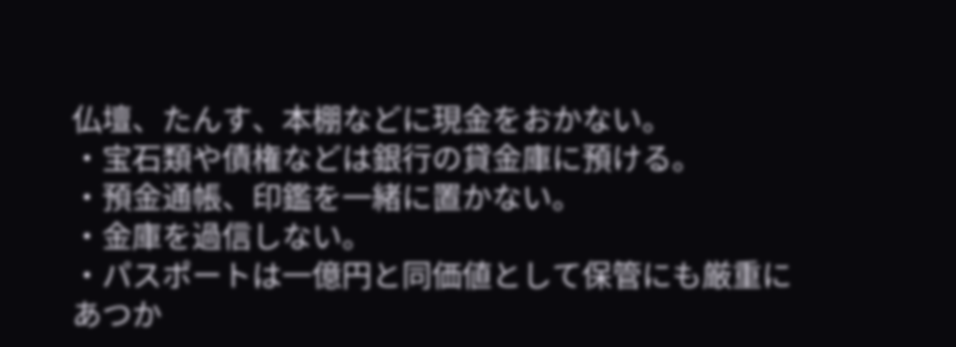仏壇、たんす、本棚などに現金をおかない。
・宝石類や債権などは銀行の貸金庫に預ける。
・預金通帳、印鑑を一緒に置かない。
・金庫を過信しない。
・パスポートは一億円と同価値として保管にも厳重にあつか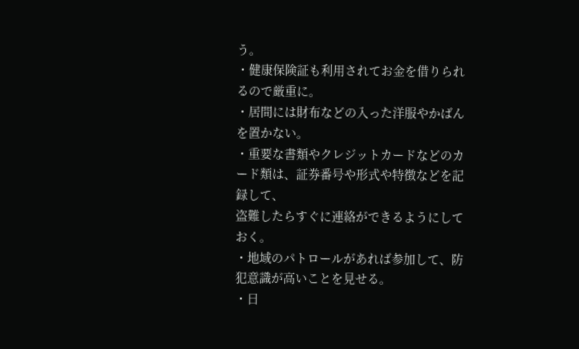う。
・健康保険証も利用されてお金を借りられるので厳重に。
・居間には財布などの入った洋服やかばんを置かない。
・重要な書類やクレジットカードなどのカード類は、証券番号や形式や特徴などを記録して、
盗難したらすぐに連絡ができるようにしておく。
・地域のパトロールがあれば参加して、防犯意識が高いことを見せる。
・日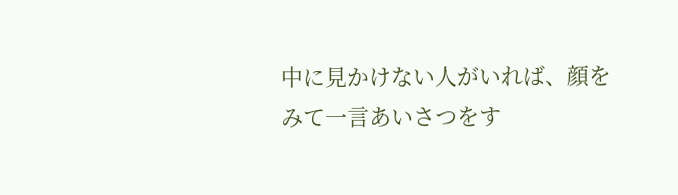中に見かけない人がいれば、顔をみて一言あいさつをす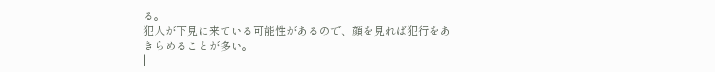る。
犯人が下見に来ている可能性があるので、顔を見れば犯行をあきらめることが多い。
|